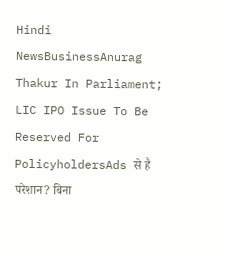Hindi NewsBusinessAnurag Thakur In Parliament; LIC IPO Issue To Be Reserved For PolicyholdersAds से है परेशान? बिना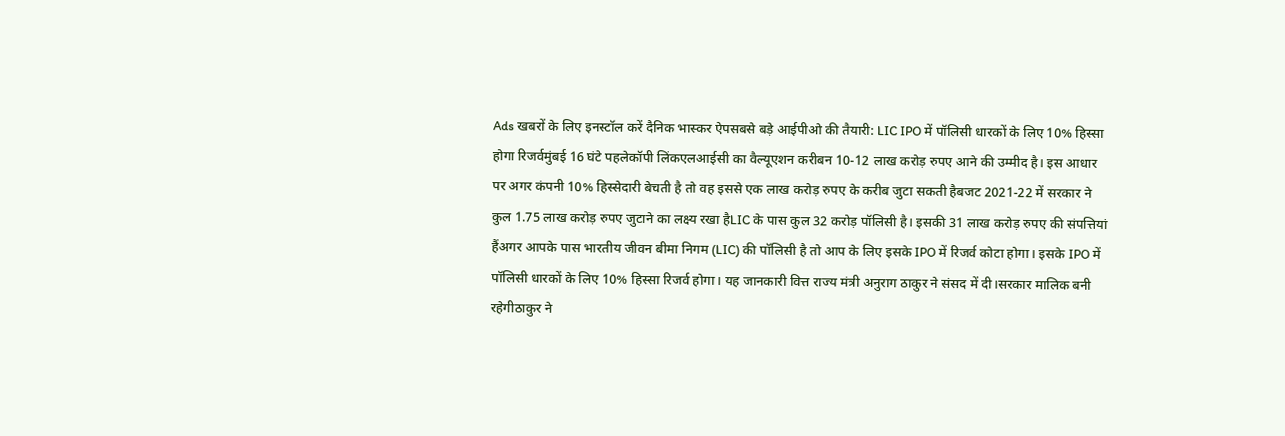Ads खबरों के लिए इनस्टॉल करें दैनिक भास्कर ऐपसबसे बड़े आईपीओ की तैयारी: LIC IPO में पॉलिसी धारकों के लिए 10% हिस्सा होगा रिजर्वमुंबई 16 घंटे पहलेकॉपी लिंकएलआईसी का वैल्यूएशन करीबन 10-12 लाख करोड़ रुपए आने की उम्मीद है। इस आधार पर अगर कंपनी 10% हिस्सेदारी बेचती है तो वह इससे एक लाख करोड़ रुपए के करीब जुटा सकती हैबजट 2021-22 में सरकार ने कुल 1.75 लाख करोड़ रुपए जुटाने का लक्ष्य रखा हैLIC के पास कुल 32 करोड़ पॉलिसी है। इसकी 31 लाख करोड़ रुपए की संपत्तियां हैंअगर आपके पास भारतीय जीवन बीमा निगम (LIC) की पॉलिसी है तो आप के लिए इसके IPO में रिजर्व कोटा होगा। इसके IPO में पॉलिसी धारकों के लिए 10% हिस्सा रिजर्व होगा। यह जानकारी वित्त राज्य मंत्री अनुराग ठाकुर ने संसद में दी।सरकार मालिक बनी रहेगीठाकुर ने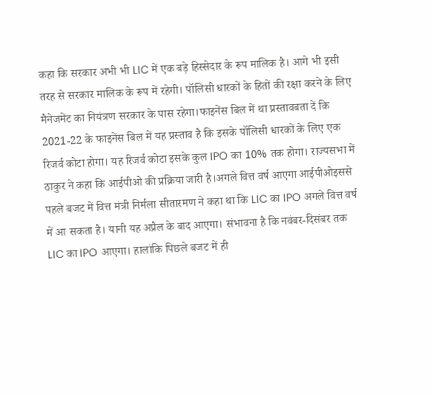कहा कि सरकार अभी भी LIC में एक बड़े हिस्सेदार के रूप मालिक है। आगे भी इसी तरह से सरकार मालिक के रूप में रहेगी। पॉलिसी धारकों के हितों की रक्षा करने के लिए मैनेजमेंट का नियंत्रण सरकार के पास रहेगा।फाइनेंस बिल में था प्रस्तावबता दें कि 2021-22 के फाइनेंस बिल में यह प्रस्ताव है कि इसके पॉलिसी धारकों के लिए एक रिजर्व कोटा होगा। यह रिजर्व कोटा इसके कुल IPO का 10% तक होगा। राज्यसभा में ठाकुर ने कहा कि आईपीओ की प्रक्रिया जारी है।अगले वित्त वर्ष आएगा आईपीओइससे पहले बजट में वित्त मंत्री निर्मला सीतारमण ने कहा था कि LIC का IPO अगले वित्त वर्ष में आ सकता है। यानी यह अप्रैल के बाद आएगा। संभावना है कि नवंबर-दिसंबर तक LIC का IPO आएगा। हालांकि पिछले बजट में ही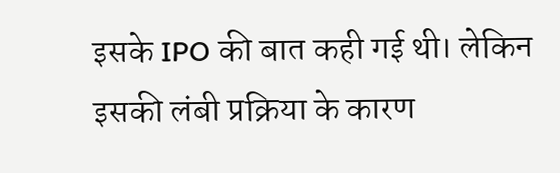इसके IPO की बात कही गई थी। लेकिन इसकी लंबी प्रक्रिया के कारण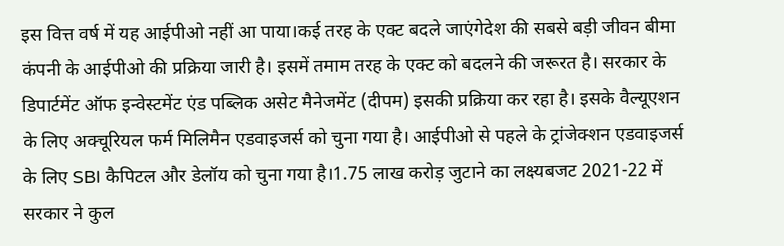इस वित्त वर्ष में यह आईपीओ नहीं आ पाया।कई तरह के एक्ट बदले जाएंगेदेश की सबसे बड़ी जीवन बीमा कंपनी के आईपीओ की प्रक्रिया जारी है। इसमें तमाम तरह के एक्ट को बदलने की जरूरत है। सरकार के डिपार्टमेंट ऑफ इन्वेस्टमेंट एंड पब्लिक असेट मैनेजमेंट (दीपम) इसकी प्रक्रिया कर रहा है। इसके वैल्यूएशन के लिए अक्चूरियल फर्म मिलिमैन एडवाइजर्स को चुना गया है। आईपीओ से पहले के ट्रांजेक्शन एडवाइजर्स के लिए SBI कैपिटल और डेलॉय को चुना गया है।1.75 लाख करोड़ जुटाने का लक्ष्यबजट 2021-22 में सरकार ने कुल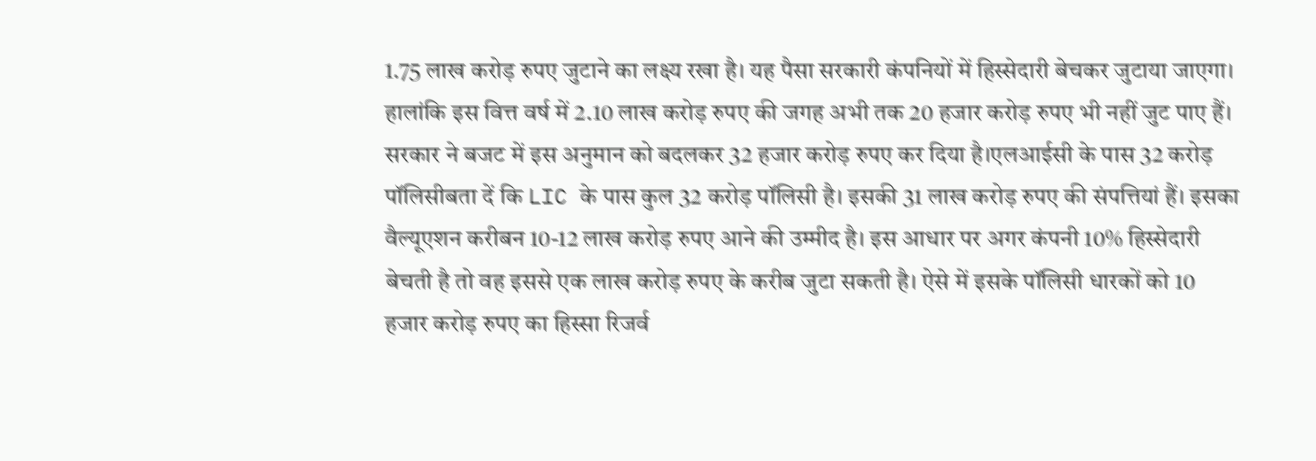1.75 लाख करोड़ रुपए जुटाने का लक्ष्य रखा है। यह पैसा सरकारी कंपनियों में हिस्सेदारी बेचकर जुटाया जाएगा। हालांकि इस वित्त वर्ष में 2.10 लाख करोड़ रुपए की जगह अभी तक 20 हजार करोड़ रुपए भी नहीं जुट पाए हैं। सरकार ने बजट में इस अनुमान को बदलकर 32 हजार करोड़ रुपए कर दिया है।एलआईसी के पास 32 करोड़ पॉलिसीबता दें कि LIC के पास कुल 32 करोड़ पॉलिसी है। इसकी 31 लाख करोड़ रुपए की संपत्तियां हैं। इसका वैल्यूएशन करीबन 10-12 लाख करोड़ रुपए आने की उम्मीद है। इस आधार पर अगर कंपनी 10% हिस्सेदारी बेचती है तो वह इससे एक लाख करोड़ रुपए के करीब जुटा सकती है। ऐसे में इसके पॉलिसी धारकों को 10 हजार करोड़ रुपए का हिस्सा रिजर्व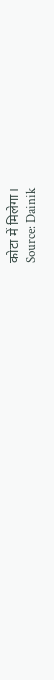कोटा में मिलेगा।
Source: Dainik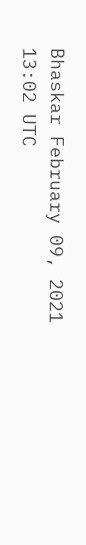Bhaskar February 09, 2021 13:02 UTC